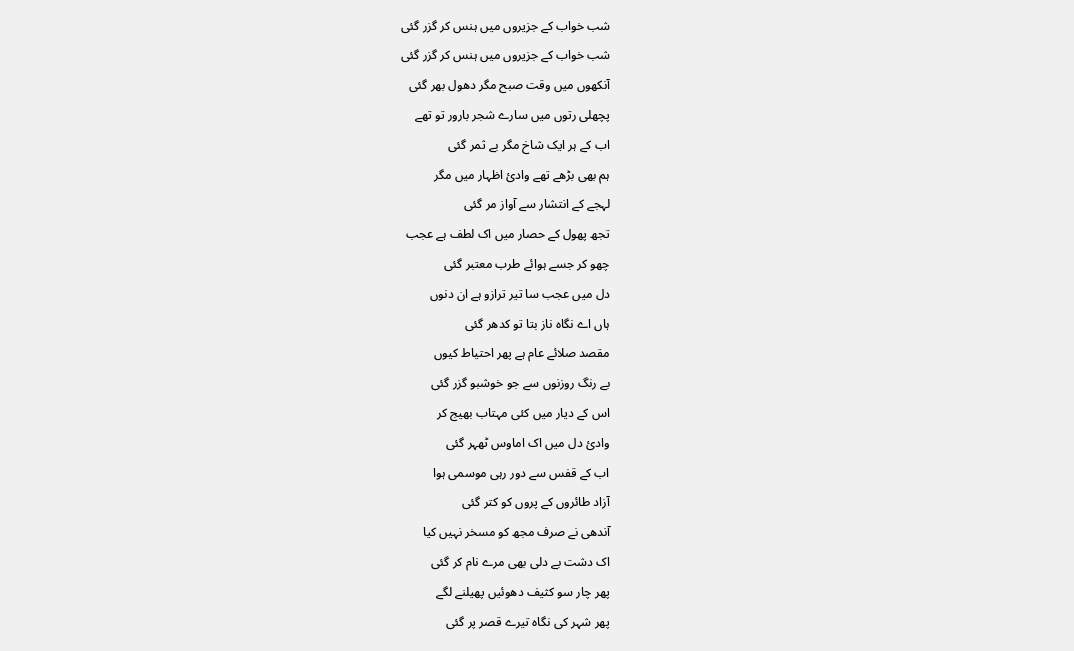شب خواب کے جزیروں میں ہنس کر گزر گئی
شب خواب کے جزیروں میں ہنس کر گزر گئی
آنکھوں میں وقت صبح مگر دھول بھر گئی
پچھلی رتوں میں سارے شجر بارور تو تھے
اب کے ہر ایک شاخ مگر بے ثمر گئی
ہم بھی بڑھے تھے وادئ اظہار میں مگر
لہجے کے انتشار سے آواز مر گئی
تجھ پھول کے حصار میں اک لطف ہے عجب
چھو کر جسے ہوائے طرب معتبر گئی
دل میں عجب سا تیر ترازو ہے ان دنوں
ہاں اے نگاہ ناز بتا تو کدھر گئی
مقصد صلائے عام ہے پھر احتیاط کیوں
بے رنگ روزنوں سے جو خوشبو گزر گئی
اس کے دیار میں کئی مہتاب بھیج کر
وادئ دل میں اک اماوس ٹھہر گئی
اب کے قفس سے دور رہی موسمی ہوا
آزاد طائروں کے پروں کو کتر گئی
آندھی نے صرف مجھ کو مسخر نہیں کیا
اک دشت بے دلی بھی مرے نام کر گئی
پھر چار سو کثیف دھوئیں پھیلنے لگے
پھر شہر کی نگاہ تیرے قصر پر گئی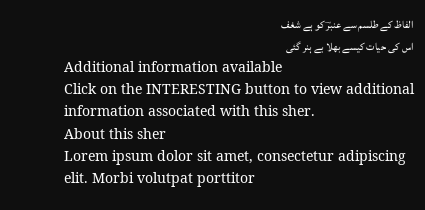الفاظ کے طلسم سے عنبرؔ کو ہے شغف
اس کی حیات کیسے بھلا بے ہنر گئی
Additional information available
Click on the INTERESTING button to view additional information associated with this sher.
About this sher
Lorem ipsum dolor sit amet, consectetur adipiscing elit. Morbi volutpat porttitor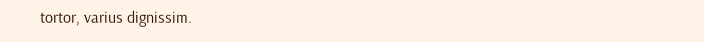tortor, varius dignissim.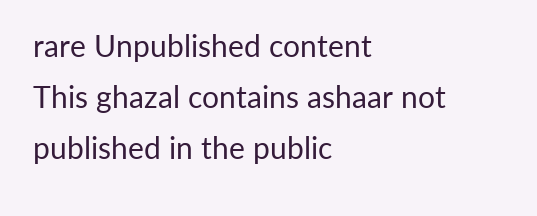rare Unpublished content
This ghazal contains ashaar not published in the public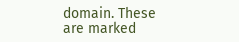domain. These are marked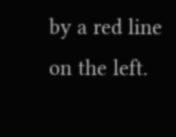by a red line on the left.